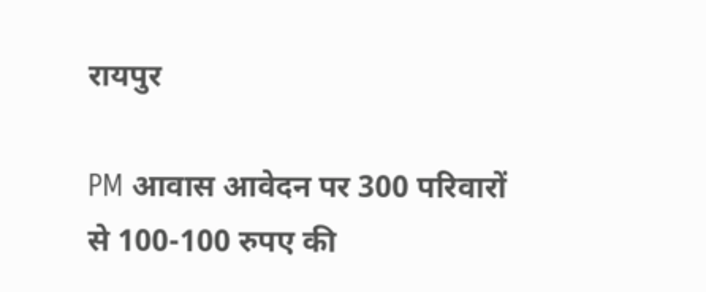रायपुर

PM आवास आवेदन पर 300 परिवारों से 100-100 रुपए की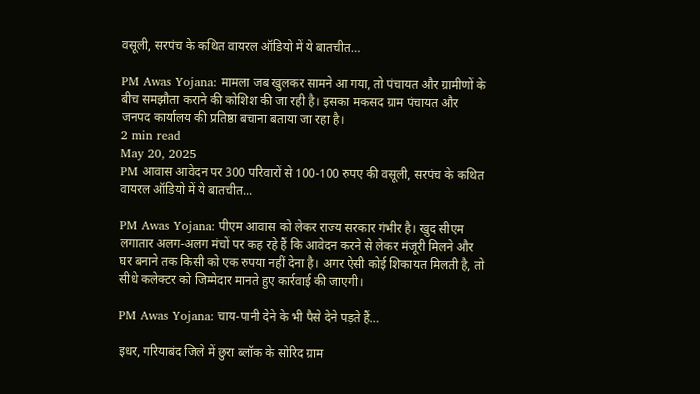वसूली, सरपंच के कथित वायरल ऑडियो में ये बातचीत…

PM Awas Yojana: मामला जब खुलकर सामने आ गया, तो पंचायत और ग्रामीणों के बीच समझौता कराने की कोशिश की जा रही है। इसका मकसद ग्राम पंचायत और जनपद कार्यालय की प्रतिष्ठा बचाना बताया जा रहा है।
2 min read
May 20, 2025
PM आवास आवेदन पर 300 परिवारों से 100-100 रुपए की वसूली, सरपंच के कथित वायरल ऑडियो में ये बातचीत...

PM Awas Yojana: पीएम आवास को लेकर राज्य सरकार गंभीर है। खुद सीएम लगातार अलग-अलग मंचों पर कह रहे हैं कि आवेदन करने से लेकर मंजूरी मिलने और घर बनाने तक किसी को एक रुपया नहीं देना है। अगर ऐसी कोई शिकायत मिलती है, तो सीधे कलेक्टर को जिम्मेदार मानते हुए कार्रवाई की जाएगी।

PM Awas Yojana: चाय-पानी देने के भी पैसे देने पड़ते हैं…

इधर, गरियाबंद जिले में छुरा ब्लॉक के सोरिद ग्राम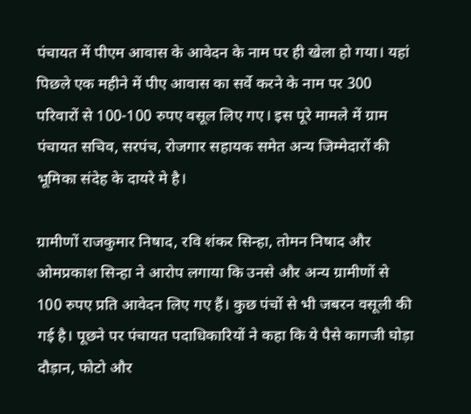पंचायत में पीएम आवास के आवेदन के नाम पर ही खेला हो गया। यहां पिछले एक महीने में पीए आवास का सर्वे करने के नाम पर 300 परिवारों से 100-100 रुपए वसूल लिए गए। इस पूरे मामले में ग्राम पंचायत सचिव, सरपंच, रोजगार सहायक समेत अन्य जिम्मेदारों की भूमिका संदेह के दायरे मे है।

ग्रामीणों राजकुमार निषाद, रवि शंकर सिन्हा, तोमन निषाद और ओमप्रकाश सिन्हा ने आरोप लगाया कि उनसे और अन्य ग्रामीणों से 100 रुपए प्रति आवेदन लिए गए हैं। कुछ पंचों से भी जबरन वसूली की गई है। पूछने पर पंचायत पदाधिकारियों ने कहा कि ये पैसे कागजी घोड़ा दौड़ान, फोटो और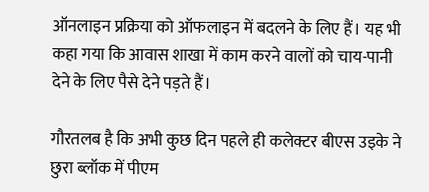ऑनलाइन प्रक्रिया को ऑफलाइन में बदलने के लिए हैं। यह भी कहा गया कि आवास शाखा में काम करने वालों को चाय-पानी देने के लिए पैसे देने पड़ते हैं।

गौरतलब है कि अभी कुछ दिन पहले ही कलेक्टर बीएस उइके ने छुरा ब्लॉक में पीएम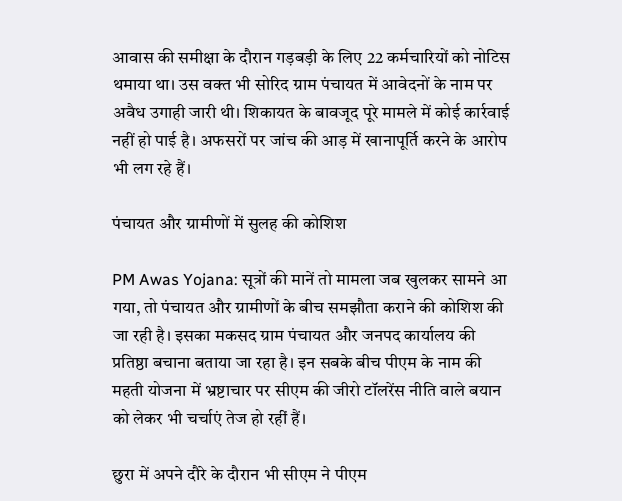आवास की समीक्षा के दौरान गड़बड़ी के लिए 22 कर्मचारियों को नोटिस थमाया था। उस वक्त भी सोरिद ग्राम पंचायत में आवेदनों के नाम पर अवैध उगाही जारी थी। शिकायत के बावजूद पूरे मामले में कोई कार्रवाई नहीं हो पाई है। अफसरों पर जांच की आड़ में खानापूर्ति करने के आरोप भी लग रहे हैं।

पंचायत और ग्रामीणों में सुलह की कोशिश

PM Awas Yojana: सूत्रों की मानें तो मामला जब खुलकर सामने आ गया, तो पंचायत और ग्रामीणों के बीच समझौता कराने की कोशिश की जा रही है। इसका मकसद ग्राम पंचायत और जनपद कार्यालय की प्रतिष्ठा बचाना बताया जा रहा है। इन सबके बीच पीएम के नाम की महती योजना में भ्रष्टाचार पर सीएम की जीरो टॉलरेंस नीति वाले बयान को लेकर भी चर्चाएं तेज हो रहीं हैं।

छुरा में अपने दौरे के दौरान भी सीएम ने पीएम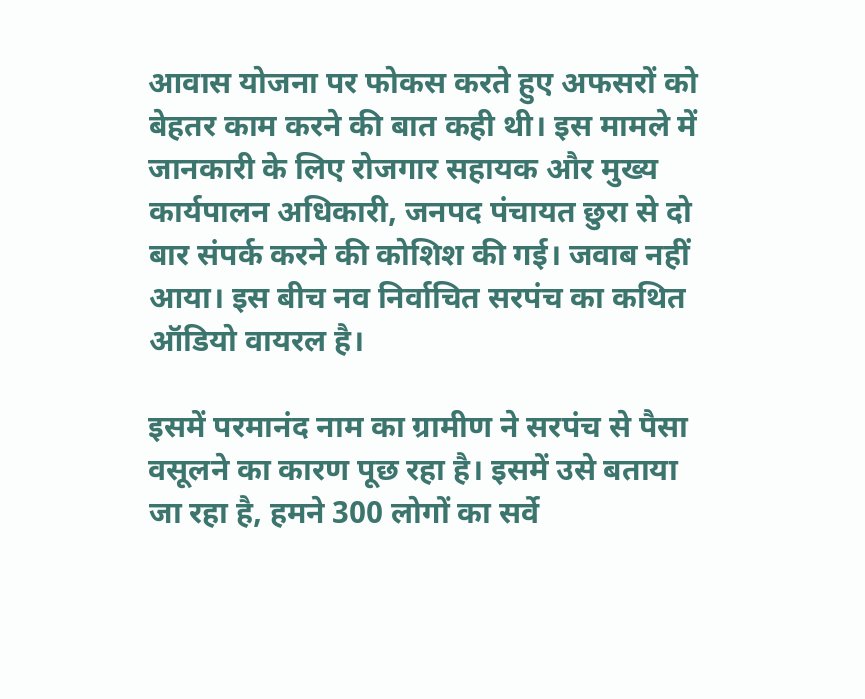आवास योजना पर फोकस करते हुए अफसरों को बेहतर काम करने की बात कही थी। इस मामले में जानकारी के लिए रोजगार सहायक और मुख्य कार्यपालन अधिकारी, जनपद पंचायत छुरा से दो बार संपर्क करने की कोशिश की गई। जवाब नहीं आया। इस बीच नव निर्वाचित सरपंच का कथित ऑडियो वायरल है।

इसमें परमानंद नाम का ग्रामीण ने सरपंच से पैसा वसूलने का कारण पूछ रहा है। इसमें उसे बताया जा रहा है, हमने 300 लोगों का सर्वे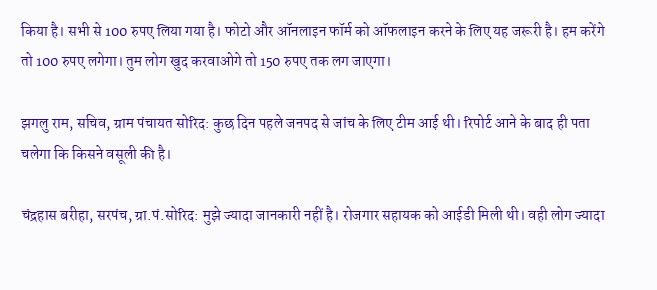किया है। सभी से 100 रुपए लिया गया है। फोटो और ऑनलाइन फॉर्म को ऑफलाइन करने के लिए यह जरूरी है। हम करेंगे तो 100 रुपए लगेगा। तुम लोग खुद करवाओगे तो 150 रुपए तक लग जाएगा।

झगलु राम, सचिव, ग्राम पंचायत सोरिद: कुछ दिन पहले जनपद से जांच के लिए टीम आई थी। रिपोर्ट आने के बाद ही पता चलेगा कि किसने वसूली की है।

चंद्रहास बरीहा, सरपंच, ग्रा.पं.सोरिद: मुझे ज्यादा जानकारी नहीं है। रोजगार सहायक को आईडी मिली थी। वही लोग ज्यादा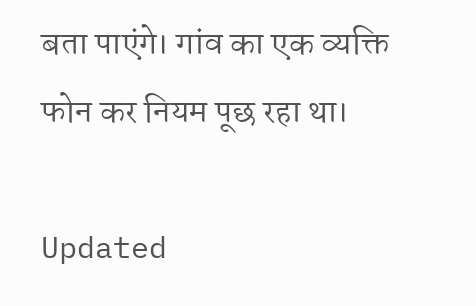बता पाएंगे। गांव का एक व्यक्ति फोन कर नियम पूछ रहा था।

Updated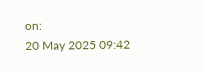on:
20 May 2025 09:42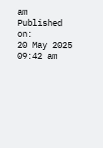am
Published on:
20 May 2025 09:42 am